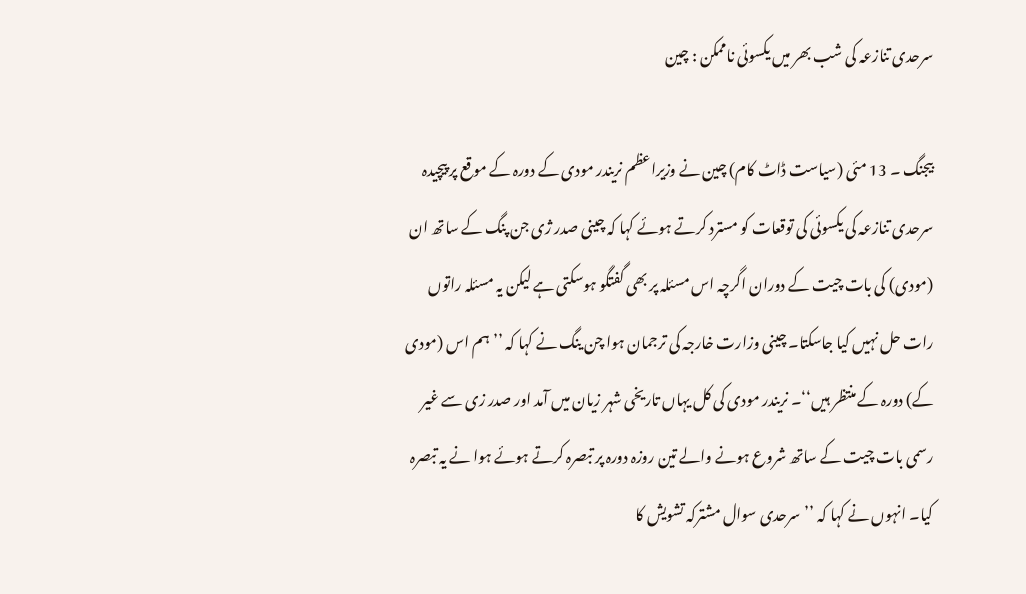سرحدی تنازعہ کی شب بھر میں یکسوئی ناممکن : چین

بیجنگ ۔ 13 مئی (سیاست ڈاٹ کام) چین نے وزیراعظم نریندر مودی کے دورہ کے موقع پر پیچیدہ سرحدی تنازعہ کی یکسوئی کی توقعات کو مسترد کرتے ہوئے کہا کہ چینی صدر ژی جن پنگ کے ساتھ ان (مودی) کی بات چیت کے دوران اگرچہ اس مسئلہ پر بھی گفتگو ہوسکتی ہے لیکن یہ مسئلہ راتوں رات حل نہیں کیا جاسکتا۔ چینی وزارت خارجہ کی ترجمان ہوا چن ینگ نے کہا کہ ’’ہم اس (مودی کے) دورہ کے منتظر ہیں‘‘۔ نریندر مودی کی کل یہاں تاریخی شہر زیان میں آمد اور صدر زی سے غیر رسمی بات چیت کے ساتھ شروع ہونے والے تین روزہ دورہ پر تبصرہ کرتے ہوئے ہوا نے یہ تبصرہ کیا۔ انہوں نے کہا کہ ’’سرحدی سوال مشترکہ تشویش کا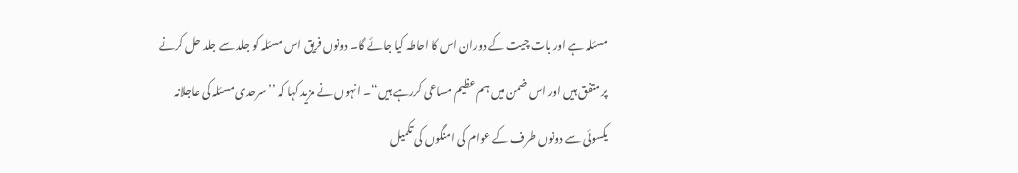مسئلہ ہے اور بات چیت کے دوران اس کا احاطہ کیا جائے گا۔ دونوں فریق اس مسئلہ کو جلد سے جلد حل کرنے پر متفق ہیں اور اس ضمن میں ہم عظیم مساعی کررہے ہیں‘‘۔ انہوں نے مزید کہا کہ ’’سرحدی مسئلہ کی عاجلانہ یکسوئی سے دونوں طرف کے عوام کی امنگوں کی تکمیل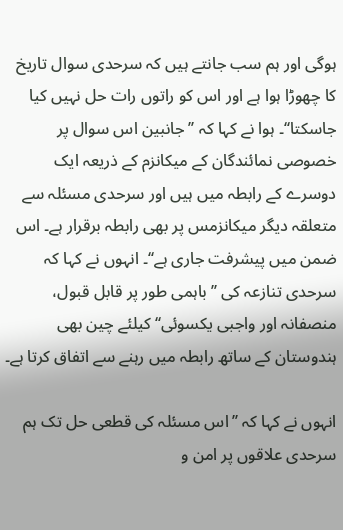ہوگی اور ہم سب جانتے ہیں کہ سرحدی سوال تاریخ کا چھوڑا ہوا ہے اور اس کو راتوں رات حل نہیں کیا جاسکتا‘‘۔ ہوا نے کہا کہ ’’جانبین اس سوال پر خصوصی نمائندگان کے میکانزم کے ذریعہ ایک دوسرے کے رابطہ میں ہیں اور سرحدی مسئلہ سے متعلقہ دیگر میکانزمس پر بھی رابطہ برقرار ہے۔ اس ضمن میں پیشرفت جاری ہے‘‘۔ انہوں نے کہا کہ سرحدی تنازعہ کی ’’باہمی طور پر قابل قبول، منصفانہ اور واجبی یکسوئی‘‘ کیلئے چین بھی ہندوستان کے ساتھ رابطہ میں رہنے سے اتفاق کرتا ہے۔

انہوں نے کہا کہ ’’اس مسئلہ کی قطعی حل تک ہم سرحدی علاقوں پر امن و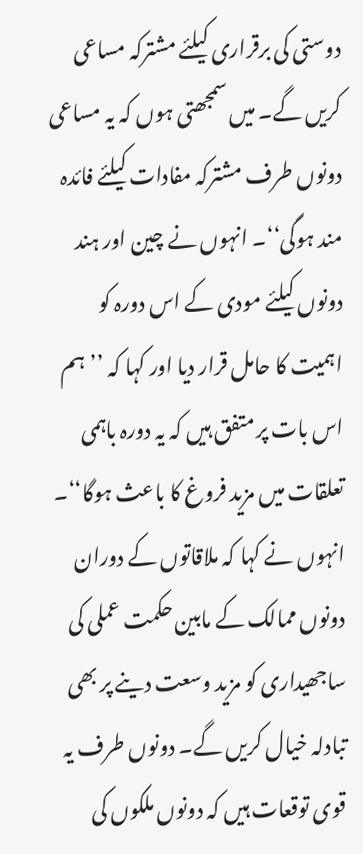دوستی کی برقراری کیلئے مشترکہ مساعی کریں گے۔ میں سمجھتی ہوں کہ یہ مساعی دونوں طرف مشترکہ مفادات کیلئے فائدہ مند ہوگی‘‘۔ انہوں نے چین اور ہند دونوں کیلئے مودی کے اس دورہ کو اہمیت کا حامل قرار دیا اور کہا کہ ’’ہم اس بات پر متفق ہیں کہ یہ دورہ باہمی تعلقات میں مزید فروغ کا باعث ہوگا‘‘۔ انہوں نے کہا کہ ملاقاتوں کے دوران دونوں ممالک کے مابین حکمت عملی کی ساجھیداری کو مزید وسعت دینے پر بھی تبادلہ خیال کریں گے۔ دونوں طرف یہ قوی توقعات ہیں کہ دونوں ملکوں کی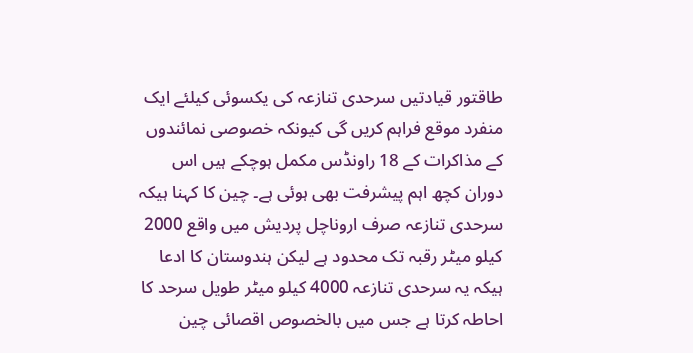طاقتور قیادتیں سرحدی تنازعہ کی یکسوئی کیلئے ایک منفرد موقع فراہم کریں گی کیونکہ خصوصی نمائندوں کے مذاکرات کے 18 راونڈس مکمل ہوچکے ہیں اس دوران کچھ اہم پیشرفت بھی ہوئی ہے۔ چین کا کہنا ہیکہ سرحدی تنازعہ صرف اروناچل پردیش میں واقع 2000 کیلو میٹر رقبہ تک محدود ہے لیکن ہندوستان کا ادعا ہیکہ یہ سرحدی تنازعہ 4000 کیلو میٹر طویل سرحد کا احاطہ کرتا ہے جس میں بالخصوص اقصائی چین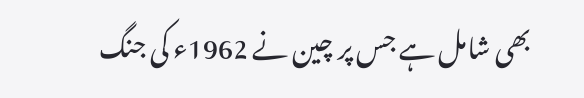بھی شامل ہے جس پر چین نے 1962ء کی جنگ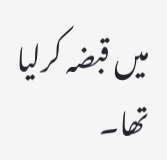میں قبضہ کرلیا تھا۔